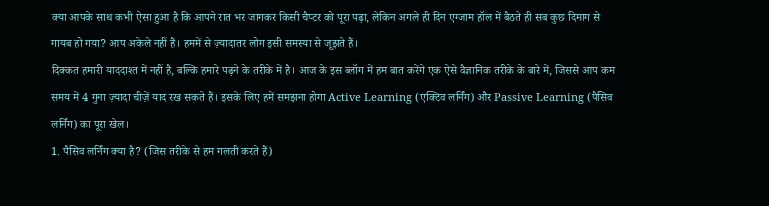क्या आपके साथ कभी ऐसा हुआ है कि आपने रात भर जागकर किसी चैप्टर को पूरा पढ़ा, लेकिन अगले ही दिन एग्जाम हॉल में बैठते ही सब कुछ दिमाग से गायब हो गया? आप अकेले नहीं हैं। हममें से ज़्यादातर लोग इसी समस्या से जूझते हैं।
दिक्कत हमारी याददाश्त में नहीं है, बल्कि हमारे पढ़ने के तरीके में है। आज के इस ब्लॉग में हम बात करेंगे एक ऐसे वैज्ञानिक तरीके के बारे में, जिससे आप कम समय में 4 गुना ज़्यादा चीज़ें याद रख सकते हैं। इसके लिए हमें समझना होगा Active Learning (एक्टिव लर्निंग) और Passive Learning (पैसिव लर्निंग) का पूरा खेल।
1. पैसिव लर्निंग क्या है? (जिस तरीके से हम गलती करते हैं)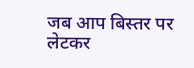जब आप बिस्तर पर लेटकर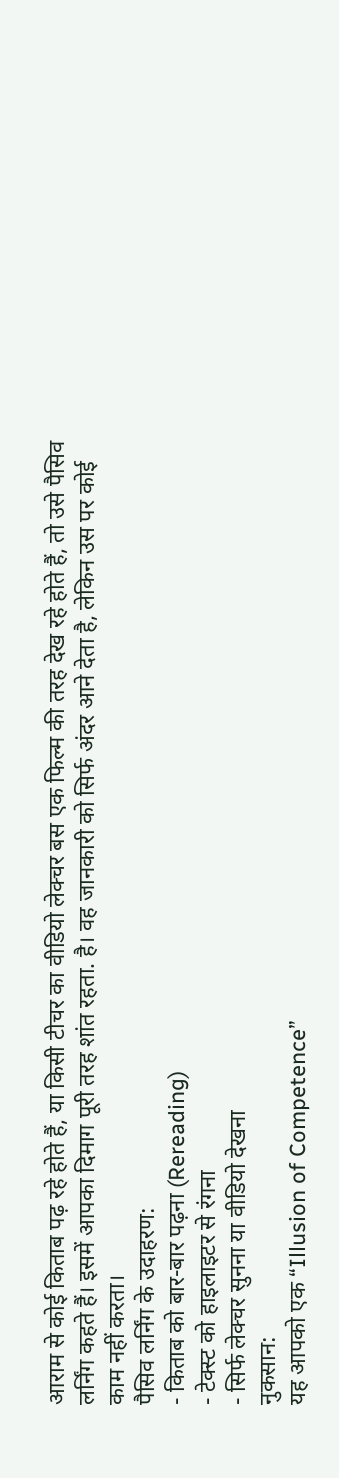आराम से कोई किताब पढ़ रहे होते हैं, या किसी टीचर का वीडियो लेक्चर बस एक फिल्म की तरह देख रहे होते हैं, तो उसे पैसिव लर्निंग कहते हैं। इसमें आपका दिमाग पूरी तरह शांत रहता. है। वह जानकारी को सिर्फ अंदर आने देता है, लेकिन उस पर कोई काम नहीं करता।
पैसिव लर्निंग के उदाहरण:
- किताब को बार-बार पढ़ना (Rereading)
- टेक्स्ट को हाइलाइटर से रंगना
- सिर्फ लेक्चर सुनना या वीडियो देखना
नुकसान:
यह आपको एक “Illusion of Competence”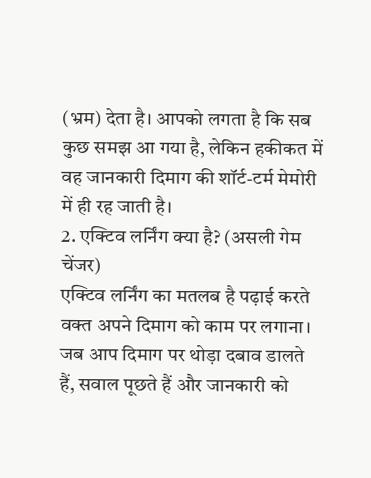(भ्रम) देता है। आपको लगता है कि सब कुछ समझ आ गया है, लेकिन हकीकत में वह जानकारी दिमाग की शॉर्ट-टर्म मेमोरी में ही रह जाती है।
2. एक्टिव लर्निंग क्या है? (असली गेम चेंजर)
एक्टिव लर्निंग का मतलब है पढ़ाई करते वक्त अपने दिमाग को काम पर लगाना। जब आप दिमाग पर थोड़ा दबाव डालते हैं, सवाल पूछते हैं और जानकारी को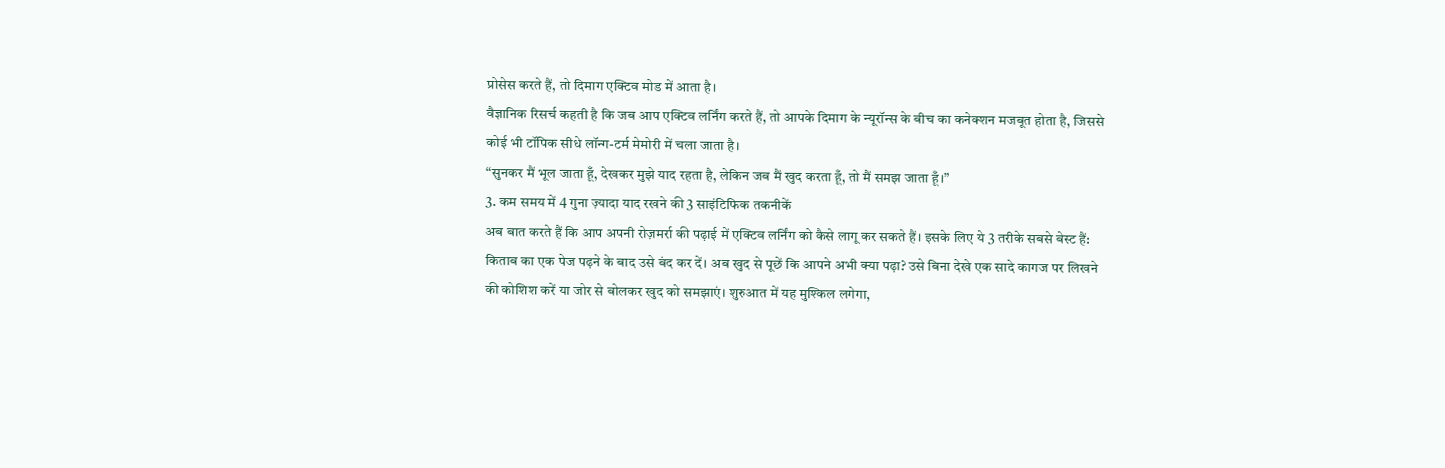प्रोसेस करते हैं, तो दिमाग एक्टिव मोड में आता है।
वैज्ञानिक रिसर्च कहती है कि जब आप एक्टिव लर्निंग करते हैं, तो आपके दिमाग के न्यूरॉन्स के बीच का कनेक्शन मजबूत होता है, जिससे कोई भी टॉपिक सीधे लॉन्ग-टर्म मेमोरी में चला जाता है।
“सुनकर मैं भूल जाता हूँ, देखकर मुझे याद रहता है, लेकिन जब मैं खुद करता हूँ, तो मैं समझ जाता हूँ।”
3. कम समय में 4 गुना ज़्यादा याद रखने की 3 साइंटिफिक तकनीकें
अब बात करते हैं कि आप अपनी रोज़मर्रा की पढ़ाई में एक्टिव लर्निंग को कैसे लागू कर सकते हैं। इसके लिए ये 3 तरीके सबसे बेस्ट हैं:
किताब का एक पेज पढ़ने के बाद उसे बंद कर दें। अब खुद से पूछें कि आपने अभी क्या पढ़ा? उसे बिना देखे एक सादे कागज पर लिखने की कोशिश करें या जोर से बोलकर खुद को समझाएं। शुरुआत में यह मुश्किल लगेगा,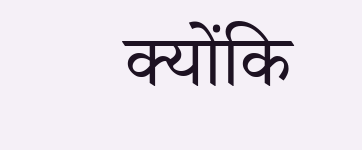क्योंकि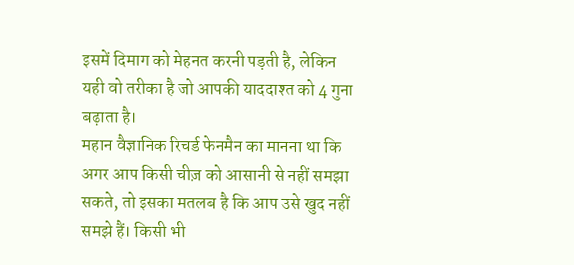इसमें दिमाग को मेहनत करनी पड़ती है, लेकिन यही वो तरीका है जो आपकी याददाश्त को 4 गुना बढ़ाता है।
महान वैज्ञानिक रिचर्ड फेनमैन का मानना था कि अगर आप किसी चीज़ को आसानी से नहीं समझा सकते, तो इसका मतलब है कि आप उसे खुद नहीं समझे हैं। किसी भी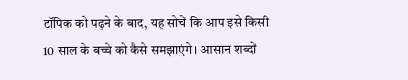टॉपिक को पढ़ने के बाद, यह सोचें कि आप इसे किसी 10 साल के बच्चे को कैसे समझाएंगे। आसान शब्दों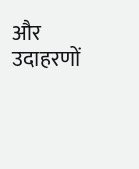और उदाहरणों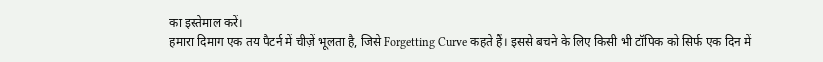का इस्तेमाल करें।
हमारा दिमाग एक तय पैटर्न में चीज़ें भूलता है, जिसे Forgetting Curve कहते हैं। इससे बचने के लिए किसी भी टॉपिक को सिर्फ एक दिन में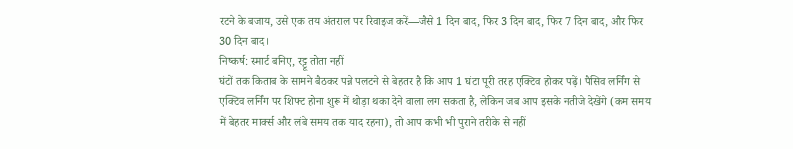रटने के बजाय, उसे एक तय अंतराल पर रिवाइज करें—जैसे 1 दिन बाद, फिर 3 दिन बाद, फिर 7 दिन बाद, और फिर 30 दिन बाद।
निष्कर्ष: स्मार्ट बनिए, रट्टू तोता नहीं
घंटों तक किताब के सामने बैठकर पन्ने पलटने से बेहतर है कि आप 1 घंटा पूरी तरह एक्टिव होकर पढ़ें। पैसिव लर्निंग से एक्टिव लर्निंग पर शिफ्ट होना शुरू में थोड़ा थका देने वाला लग सकता है, लेकिन जब आप इसके नतीजे देखेंगे (कम समय में बेहतर मार्क्स और लंबे समय तक याद रहना), तो आप कभी भी पुराने तरीके से नहीं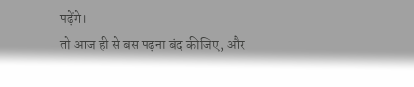पढ़ेंगे।
तो आज ही से बस पढ़ना बंद कीजिए, और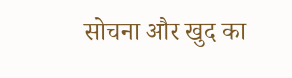सोचना और खुद का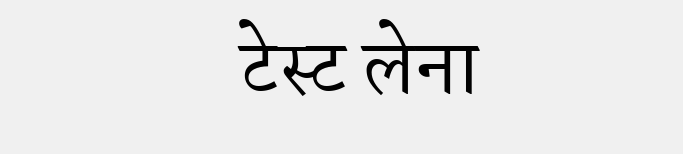टेस्ट लेना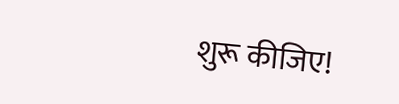शुरू कीजिए!